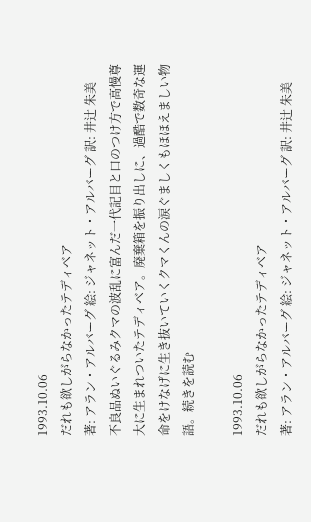1993.10.06
だれも欲しがらなかったテディベア
著: アラン・アルバーグ 絵: ジャネット・アルバーグ 訳: 井辻 朱美
不良品ぬいぐるみクマの波乱に富んだ一代記目と口のつけ方で高慢尊大に生まれついたテディベア。廃棄箱を振り出しに、過酷で数奇な運命をけなげに生き抜いていくクマくんの涙ぐましくもほほえましい物語。続きを読む

1993.10.06
だれも欲しがらなかったテディベア
著: アラン・アルバーグ 絵: ジャネット・アルバーグ 訳: 井辻 朱美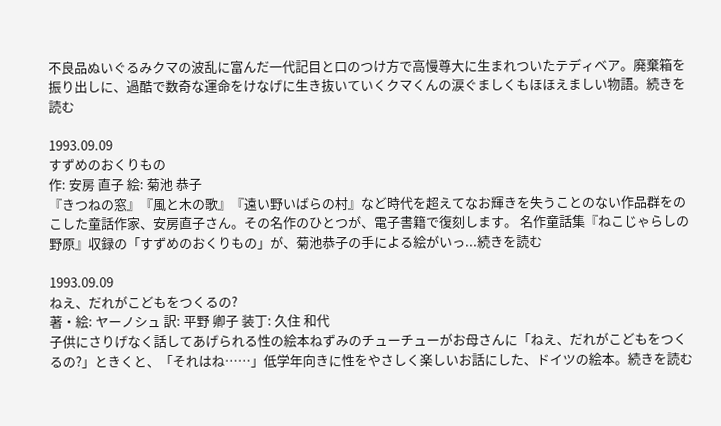不良品ぬいぐるみクマの波乱に富んだ一代記目と口のつけ方で高慢尊大に生まれついたテディベア。廃棄箱を振り出しに、過酷で数奇な運命をけなげに生き抜いていくクマくんの涙ぐましくもほほえましい物語。続きを読む

1993.09.09
すずめのおくりもの
作: 安房 直子 絵: 菊池 恭子
『きつねの窓』『風と木の歌』『遠い野いばらの村』など時代を超えてなお輝きを失うことのない作品群をのこした童話作家、安房直子さん。その名作のひとつが、電子書籍で復刻します。 名作童話集『ねこじゃらしの野原』収録の「すずめのおくりもの」が、菊池恭子の手による絵がいっ...続きを読む

1993.09.09
ねえ、だれがこどもをつくるの?
著・絵: ヤーノシュ 訳: 平野 卿子 装丁: 久住 和代
子供にさりげなく話してあげられる性の絵本ねずみのチューチューがお母さんに「ねえ、だれがこどもをつくるの?」ときくと、「それはね……」低学年向きに性をやさしく楽しいお話にした、ドイツの絵本。続きを読む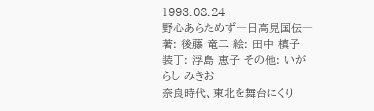1993.08.24
野心あらためず―日高見国伝―
著: 後藤 竜二 絵: 田中 槙子 装丁: 浮島 恵子 その他: いがらし みきお
奈良時代、東北を舞台にくり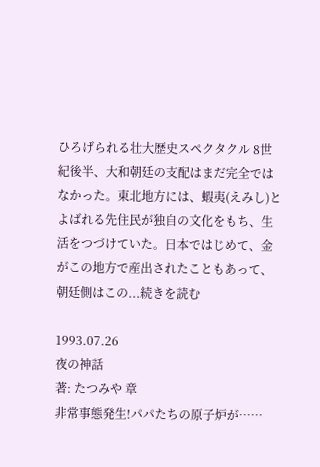ひろげられる壮大歴史スペクタクル 8世紀後半、大和朝廷の支配はまだ完全ではなかった。東北地方には、蝦夷(えみし)とよばれる先住民が独自の文化をもち、生活をつづけていた。日本ではじめて、金がこの地方で産出されたこともあって、朝廷側はこの...続きを読む

1993.07.26
夜の神話
著: たつみや 章
非常事態発生!パパたちの原子炉が……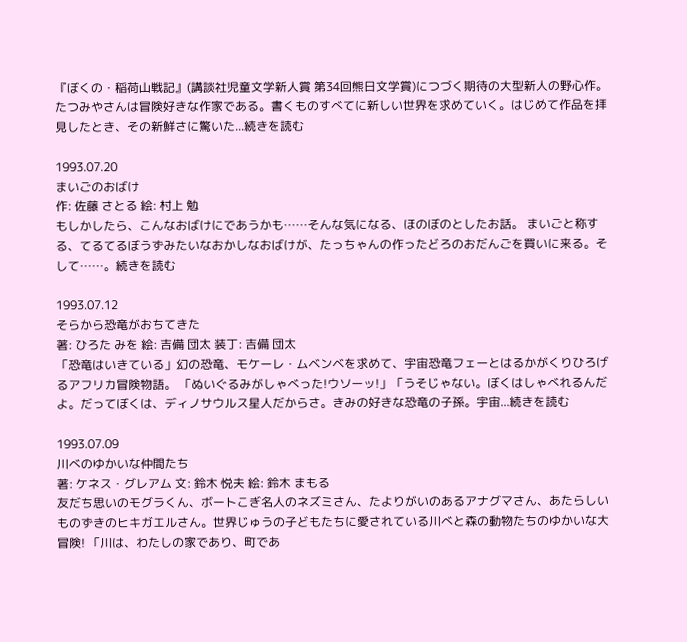『ぼくの・稲荷山戦記』(講談社児童文学新人賞 第34回熊日文学賞)につづく期待の大型新人の野心作。 たつみやさんは冒険好きな作家である。書くものすべてに新しい世界を求めていく。はじめて作品を拝見したとき、その新鮮さに驚いた...続きを読む

1993.07.20
まいごのおばけ
作: 佐藤 さとる 絵: 村上 勉
もしかしたら、こんなおばけにであうかも……そんな気になる、ほのぼのとしたお話。 まいごと称する、てるてるぼうずみたいなおかしなおばけが、たっちゃんの作ったどろのおだんごを買いに来る。そして……。続きを読む

1993.07.12
そらから恐竜がおちてきた
著: ひろた みを 絵: 吉備 団太 装丁: 吉備 団太
「恐竜はいきている」幻の恐竜、モケーレ・ムベンベを求めて、宇宙恐竜フェーとはるかがくりひろげるアフリカ冒険物語。 「ぬいぐるみがしゃべった!ウソーッ!」「うそじゃない。ぼくはしゃべれるんだよ。だってぼくは、ディノサウルス星人だからさ。きみの好きな恐竜の子孫。宇宙...続きを読む

1993.07.09
川べのゆかいな仲間たち
著: ケネス・グレアム 文: 鈴木 悦夫 絵: 鈴木 まもる
友だち思いのモグラくん、ボートこぎ名人のネズミさん、たよりがいのあるアナグマさん、あたらしいものずきのヒキガエルさん。世界じゅうの子どもたちに愛されている川べと森の動物たちのゆかいな大冒険! 「川は、わたしの家であり、町であ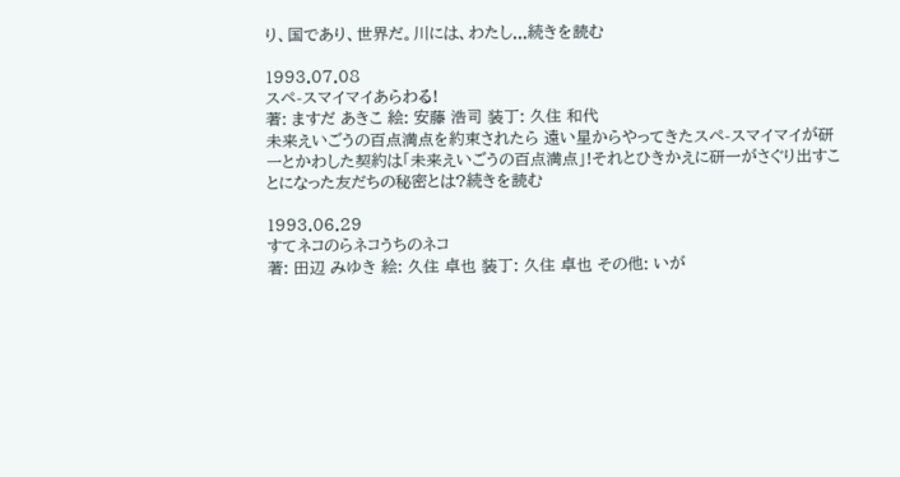り、国であり、世界だ。川には、わたし...続きを読む

1993.07.08
スペ-スマイマイあらわる!
著: ますだ あきこ 絵: 安藤 浩司 装丁: 久住 和代
未来えいごうの百点満点を約束されたら 遠い星からやってきたスペ-スマイマイが研一とかわした契約は「未来えいごうの百点満点」!それとひきかえに研一がさぐり出すことになった友だちの秘密とは?続きを読む

1993.06.29
すてネコのらネコうちのネコ
著: 田辺 みゆき 絵: 久住 卓也 装丁: 久住 卓也 その他: いが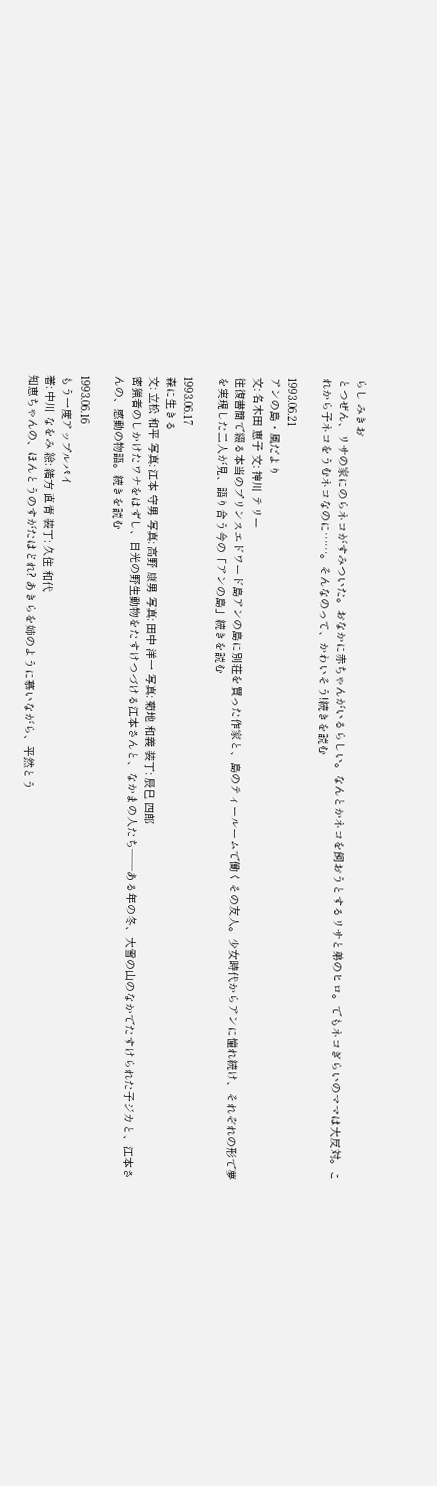らし みきお
とつぜん、リサの家にのらネコがすみついた。おなかに赤ちゃんがいるらしい。なんとかネコを飼おうとするリサと弟のヒロ。でもネコぎらいのママは大反対。これから子ネコをうむネコなのに……。そんなのって、かわいそう!続きを読む

1993.06.21
アンの島・風だより
文: 名木田 恵子 文: 神川 テリー
往復書簡で綴る本当のプリンスエドワード島アンの島に別荘を買った作家と、島のティールームで働くその友人。少女時代からアンに憧れ続け、それぞれの形で夢を実現した二人が見、語り合う今の「アンの島」続きを読む

1993.06.17
森に生きる
文: 立松 和平 写真: 江本 守男 写真: 高野 康男 写真: 田中 洋一 写真: 菊地 和義 装丁: 辰巳 四郎
密猟者のしかけたワナをはずし、日光の野生動物をたすけつづける江本さんと、なかまの人たち──ある年の冬、大雪の山のなかでたすけられた子ジカと、江本さんの、感動の物語。続きを読む

1993.06.16
もう一度アップルパイ
著: 中川 なをみ 絵: 緒方 直青 装丁: 久住 和代
知恵ちゃんの、ほんとうのすがたはどれ? あきらを姉のように慕いながら、平然とう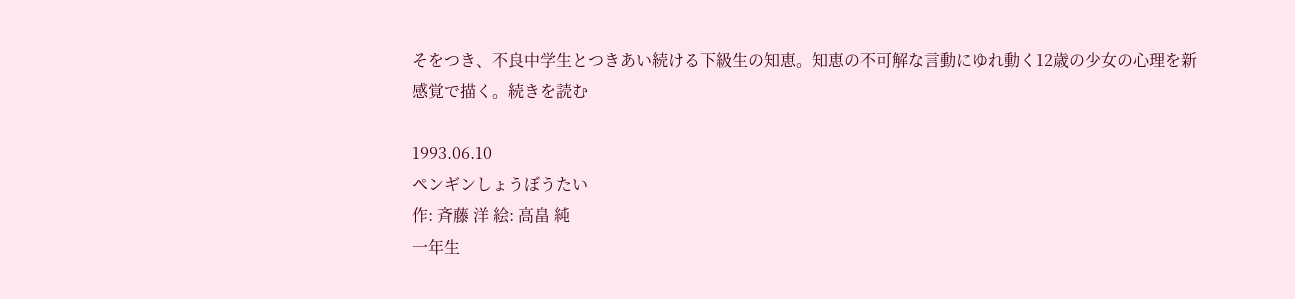そをつき、不良中学生とつきあい続ける下級生の知恵。知恵の不可解な言動にゆれ動く12歳の少女の心理を新感覚で描く。続きを読む

1993.06.10
ペンギンしょうぼうたい
作: 斉藤 洋 絵: 高畠 純
一年生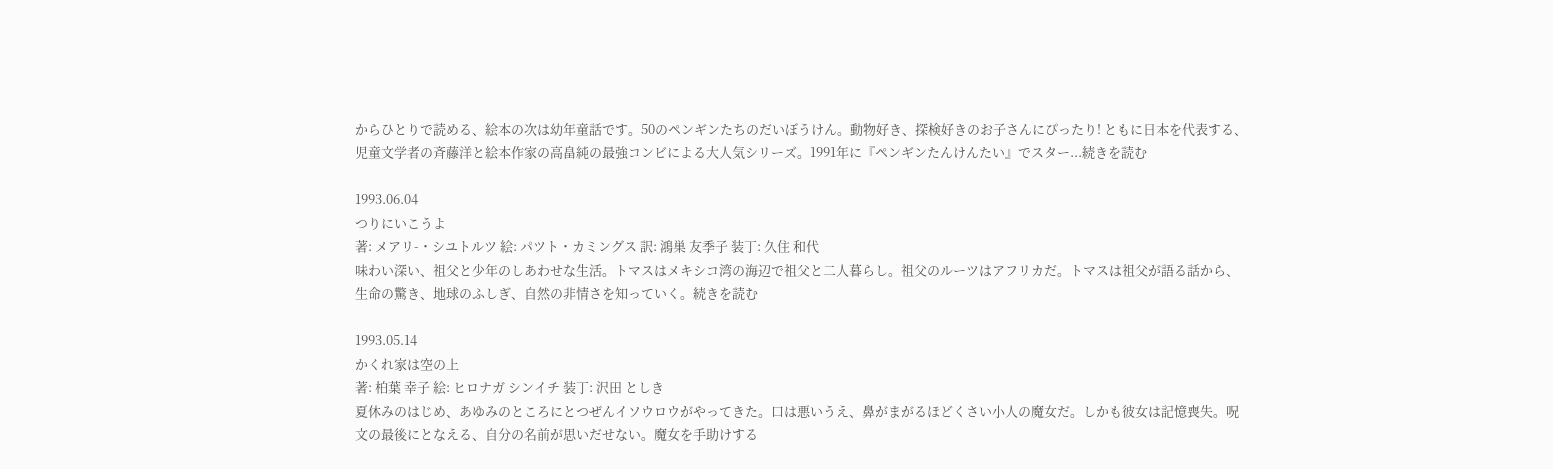からひとりで読める、絵本の次は幼年童話です。50のペンギンたちのだいぼうけん。動物好き、探検好きのお子さんにぴったり! ともに日本を代表する、児童文学者の斉藤洋と絵本作家の高畠純の最強コンビによる大人気シリーズ。1991年に『ペンギンたんけんたい』でスター...続きを読む

1993.06.04
つりにいこうよ
著: メアリ-・シユトルツ 絵: パツト・カミングス 訳: 鴻巣 友季子 装丁: 久住 和代
味わい深い、祖父と少年のしあわせな生活。トマスはメキシコ湾の海辺で祖父と二人暮らし。祖父のルーツはアフリカだ。トマスは祖父が語る話から、生命の驚き、地球のふしぎ、自然の非情さを知っていく。続きを読む

1993.05.14
かくれ家は空の上
著: 柏葉 幸子 絵: ヒロナガ シンイチ 装丁: 沢田 としき
夏休みのはじめ、あゆみのところにとつぜんイソウロウがやってきた。口は悪いうえ、鼻がまがるほどくさい小人の魔女だ。しかも彼女は記憶喪失。呪文の最後にとなえる、自分の名前が思いだせない。魔女を手助けする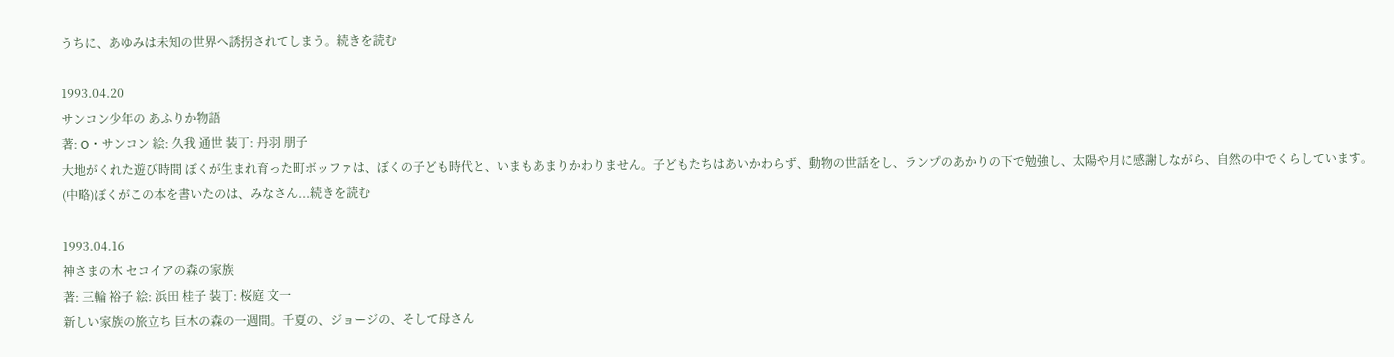うちに、あゆみは未知の世界へ誘拐されてしまう。続きを読む

1993.04.20
サンコン少年の あふりか物語
著: O・サンコン 絵: 久我 通世 装丁: 丹羽 朋子
大地がくれた遊び時間 ぼくが生まれ育った町ボッファは、ぼくの子ども時代と、いまもあまりかわりません。子どもたちはあいかわらず、動物の世話をし、ランプのあかりの下で勉強し、太陽や月に感謝しながら、自然の中でくらしています。(中略)ぼくがこの本を書いたのは、みなさん...続きを読む

1993.04.16
神さまの木 セコイアの森の家族
著: 三輪 裕子 絵: 浜田 桂子 装丁: 桜庭 文一
新しい家族の旅立ち 巨木の森の一週間。千夏の、ジョージの、そして母さん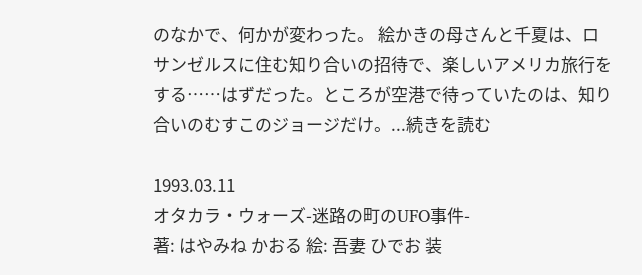のなかで、何かが変わった。 絵かきの母さんと千夏は、ロサンゼルスに住む知り合いの招待で、楽しいアメリカ旅行をする……はずだった。ところが空港で待っていたのは、知り合いのむすこのジョージだけ。...続きを読む

1993.03.11
オタカラ・ウォーズ-迷路の町のUFO事件-
著: はやみね かおる 絵: 吾妻 ひでお 装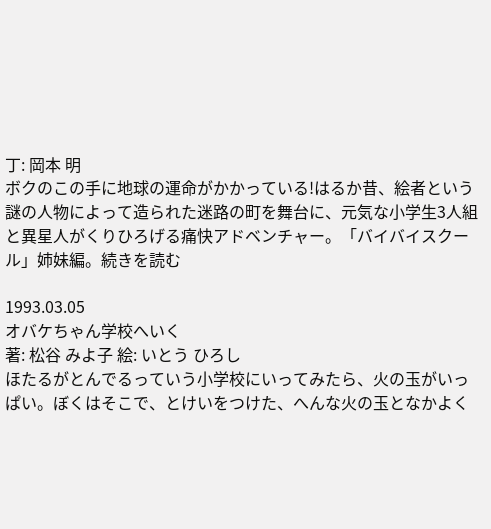丁: 岡本 明
ボクのこの手に地球の運命がかかっている!はるか昔、絵者という謎の人物によって造られた迷路の町を舞台に、元気な小学生3人組と異星人がくりひろげる痛快アドベンチャー。「バイバイスクール」姉妹編。続きを読む

1993.03.05
オバケちゃん学校へいく
著: 松谷 みよ子 絵: いとう ひろし
ほたるがとんでるっていう小学校にいってみたら、火の玉がいっぱい。ぼくはそこで、とけいをつけた、へんな火の玉となかよく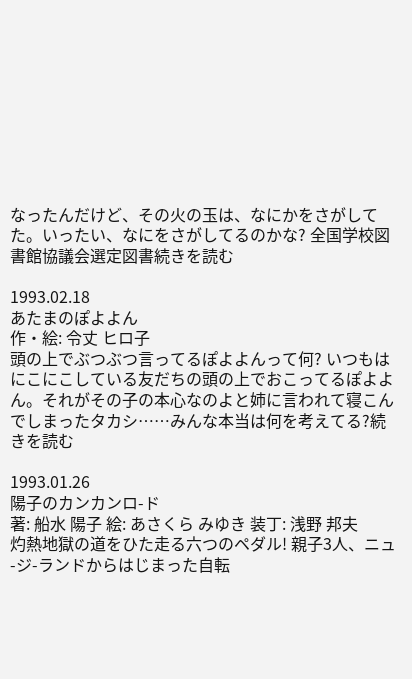なったんだけど、その火の玉は、なにかをさがしてた。いったい、なにをさがしてるのかな? 全国学校図書館協議会選定図書続きを読む

1993.02.18
あたまのぽよよん
作・絵: 令丈 ヒロ子
頭の上でぶつぶつ言ってるぽよよんって何? いつもはにこにこしている友だちの頭の上でおこってるぽよよん。それがその子の本心なのよと姉に言われて寝こんでしまったタカシ……みんな本当は何を考えてる?続きを読む

1993.01.26
陽子のカンカンロ-ド
著: 船水 陽子 絵: あさくら みゆき 装丁: 浅野 邦夫
灼熱地獄の道をひた走る六つのペダル! 親子3人、ニュ-ジ-ランドからはじまった自転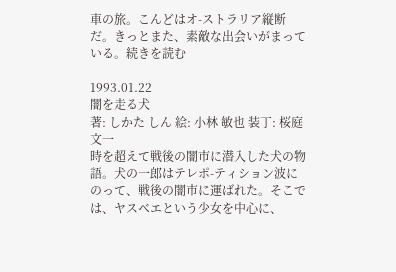車の旅。こんどはオ-ストラリア縦断だ。きっとまた、素敵な出会いがまっている。続きを読む

1993.01.22
闇を走る犬
著: しかた しん 絵: 小林 敏也 装丁: 桜庭 文一
時を超えて戦後の闇市に潜入した犬の物語。犬の一郎はテレポ-ティション波にのって、戦後の闇市に運ばれた。そこでは、ヤスベエという少女を中心に、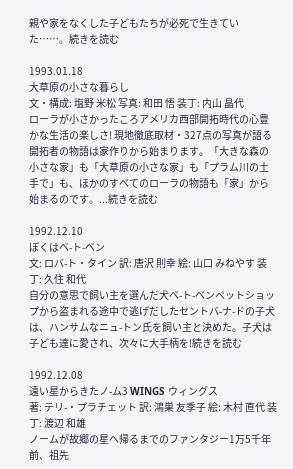親や家をなくした子どもたちが必死で生きていた……。続きを読む

1993.01.18
大草原の小さな暮らし
文・構成: 塩野 米松 写真: 和田 悟 装丁: 内山 晶代
ローラが小さかったころアメリカ西部開拓時代の心豊かな生活の楽しさ! 現地徹底取材・327点の写真が語る 開拓者の物語は家作りから始まります。「大きな森の小さな家」も「大草原の小さな家」も「プラム川の土手で」も、ほかのすべてのローラの物語も「家」から始まるのです。...続きを読む

1992.12.10
ぼくはベ-ト-ベン
文: ロバ-ト・タイン 訳: 唐沢 則幸 絵: 山口 みねやす 装丁: 久住 和代
自分の意思で飼い主を選んだ犬ベ-ト-ベンペットショップから盗まれる途中で逃げだしたセントバ-ナ-ドの子犬は、ハンサムなニュ-トン氏を飼い主と決めた。子犬は子ども達に愛され、次々に大手柄を!続きを読む

1992.12.08
遠い星からきたノ-ム3 WINGS ウィングス
著: テリ-・プラチェット 訳: 鴻巣 友季子 絵: 木村 直代 装丁: 渡辺 和雄
ノームが故郷の星へ帰るまでのファンタジー1万5千年前、祖先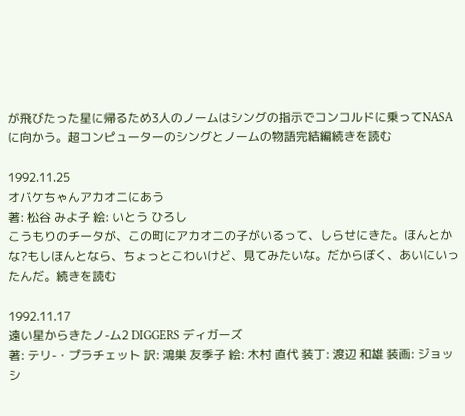が飛びたった星に帰るため3人のノームはシングの指示でコンコルドに乗ってNASAに向かう。超コンピューターのシングとノームの物語完結編続きを読む

1992.11.25
オバケちゃんアカオニにあう
著: 松谷 みよ子 絵: いとう ひろし
こうもりのチータが、この町にアカオニの子がいるって、しらせにきた。ほんとかな?もしほんとなら、ちょっとこわいけど、見てみたいな。だからぼく、あいにいったんだ。続きを読む

1992.11.17
遠い星からきたノ-ム2 DIGGERS ディガーズ
著: テリ-・プラチェット 訳: 鴻巣 友季子 絵: 木村 直代 装丁: 渡辺 和雄 装画: ジョッシ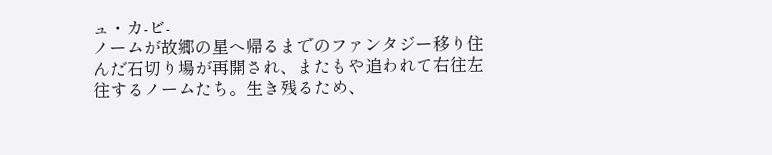ュ・カ-ビ-
ノームが故郷の星へ帰るまでのファンタジー移り住んだ石切り場が再開され、またもや追われて右往左往するノームたち。生き残るため、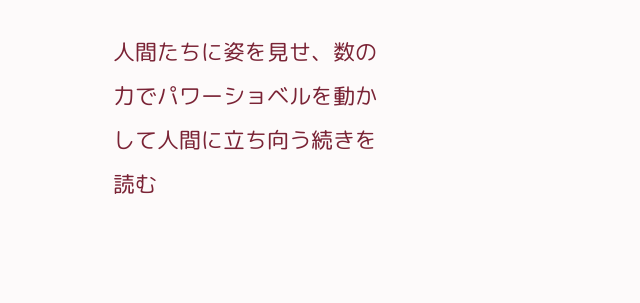人間たちに姿を見せ、数の力でパワーショベルを動かして人間に立ち向う続きを読む